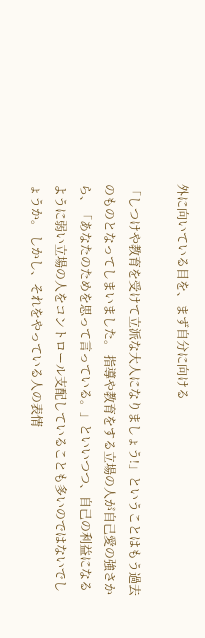外に向いている目を、まず自分に向ける

「しつけや教育を受けて立派な大人になりましょう!」ということはもう過去のものとなってしまいました。 指導や教育をする立場の人が自己愛の強さから、「あなたのためを思って言っている。」といいつつ、自己の利益になるように弱い立場の人をコントロール支配していることも多いのではないでしょうか。 しかし、それをやっている人の表情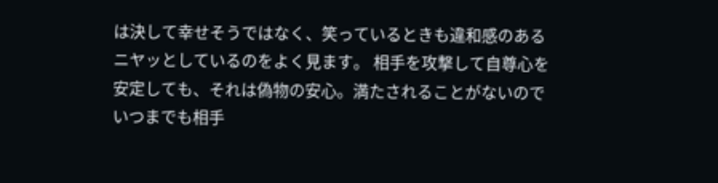は決して幸せそうではなく、笑っているときも違和感のあるニヤッとしているのをよく見ます。 相手を攻撃して自尊心を安定しても、それは偽物の安心。満たされることがないのでいつまでも相手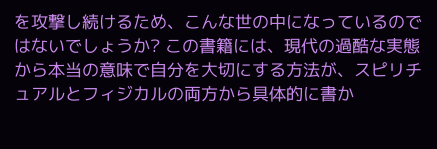を攻撃し続けるため、こんな世の中になっているのではないでしょうか? この書籍には、現代の過酷な実態から本当の意味で自分を大切にする方法が、スピリチュアルとフィジカルの両方から具体的に書か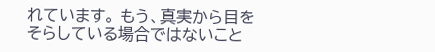れています。 もう、真実から目をそらしている場合ではないこと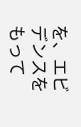を、エビデンスをもって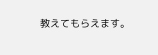教えてもらえます。